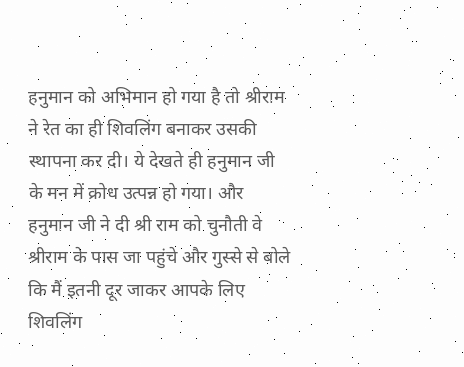हनुमान को अभिमान हो गया है तो श्रीराम ने रेत का ही शिवलिंग बनाकर उसकी स्थापना कर दी। ये देखते ही हनुमान जी के मन में क्रोध उत्पन्न हो गया। और हनुमान जी ने दी श्री राम को चुनौती वे श्रीराम के पास जा पहुंचे और गुस्से से बोले कि मैं इतनी दूर जाकर आपके लिए शिवलिंग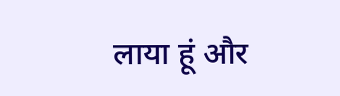लाया हूं और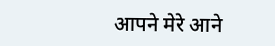आपने मेरे आने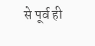से पूर्व ही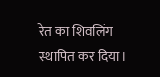रेत का शिवलिंग स्थापित कर दिया।